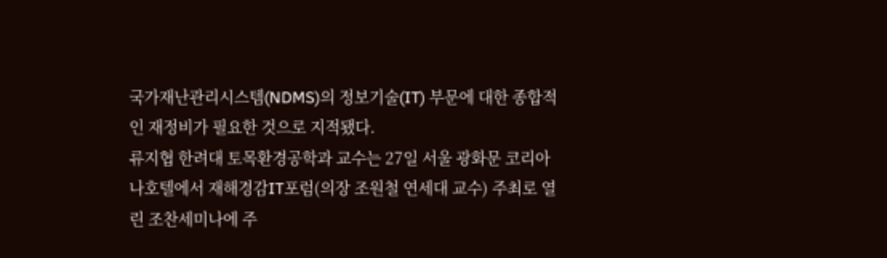국가재난관리시스템(NDMS)의 정보기술(IT) 부문에 대한 종합적인 재정비가 필요한 것으로 지적됐다.
류지협 한려대 토목환경공학과 교수는 27일 서울 광화문 코리아나호텔에서 재해경감IT포럼(의장 조원철 연세대 교수) 주최로 열린 조찬세미나에 주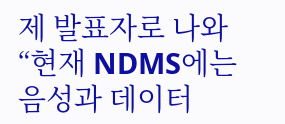제 발표자로 나와 “현재 NDMS에는 음성과 데이터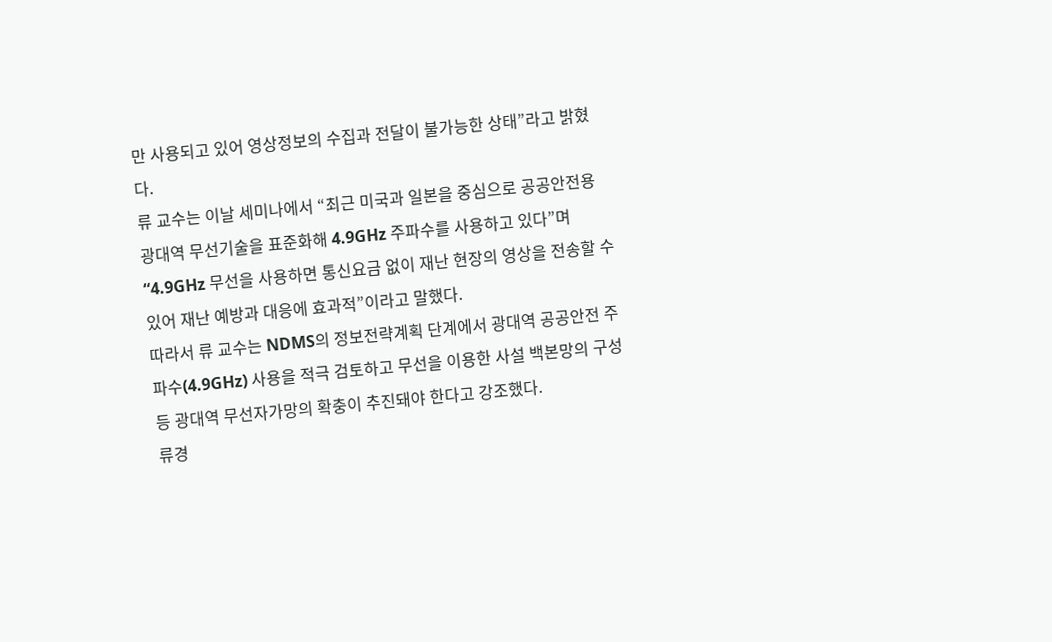만 사용되고 있어 영상정보의 수집과 전달이 불가능한 상태”라고 밝혔다.
류 교수는 이날 세미나에서 “최근 미국과 일본을 중심으로 공공안전용 광대역 무선기술을 표준화해 4.9GHz 주파수를 사용하고 있다”며 “4.9GHz 무선을 사용하면 통신요금 없이 재난 현장의 영상을 전송할 수 있어 재난 예방과 대응에 효과적”이라고 말했다.
따라서 류 교수는 NDMS의 정보전략계획 단계에서 광대역 공공안전 주파수(4.9GHz) 사용을 적극 검토하고 무선을 이용한 사설 백본망의 구성 등 광대역 무선자가망의 확충이 추진돼야 한다고 강조했다.
류경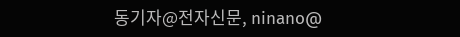동기자@전자신문, ninano@